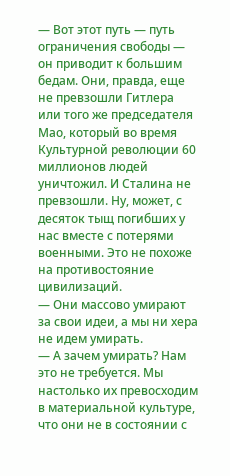— Вот этот путь — путь ограничения свободы — он приводит к большим бедам. Они, правда, еще не превзошли Гитлера или того же председателя Мао, который во время Культурной революции 60 миллионов людей уничтожил. И Сталина не превзошли. Ну, может, с десяток тыщ погибших у нас вместе с потерями военными. Это не похоже на противостояние цивилизаций.
— Они массово умирают за свои идеи, а мы ни хера не идем умирать.
— А зачем умирать? Нам это не требуется. Мы настолько их превосходим в материальной культуре, что они не в состоянии с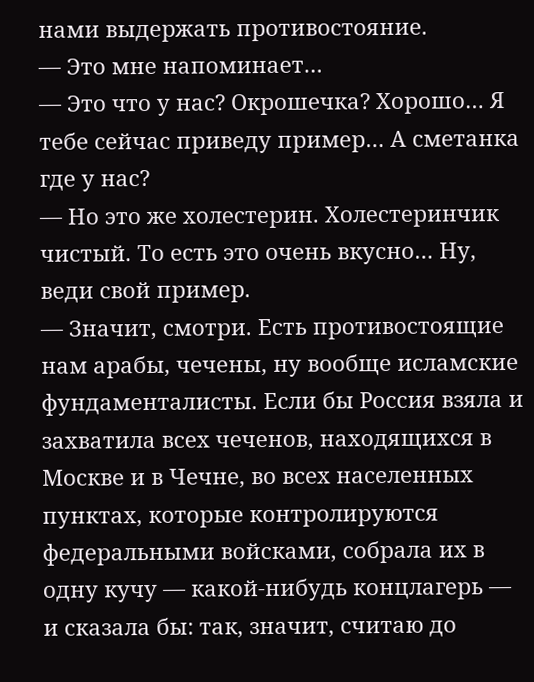нами выдержать противостояние.
— Это мне напоминает…
— Это что у нас? Окрошечка? Хорошо… Я тебе сейчас приведу пример… А сметанка где у нас?
— Но это же холестерин. Холестеринчик чистый. То есть это очень вкусно… Ну, веди свой пример.
— Значит, смотри. Есть противостоящие нам арабы, чечены, ну вообще исламские фундаменталисты. Если бы Россия взяла и захватила всех чеченов, находящихся в Москве и в Чечне, во всех населенных пунктах, которые контролируются федеральными войсками, собрала их в одну кучу — какой-нибудь концлагерь — и сказала бы: так, значит, считаю до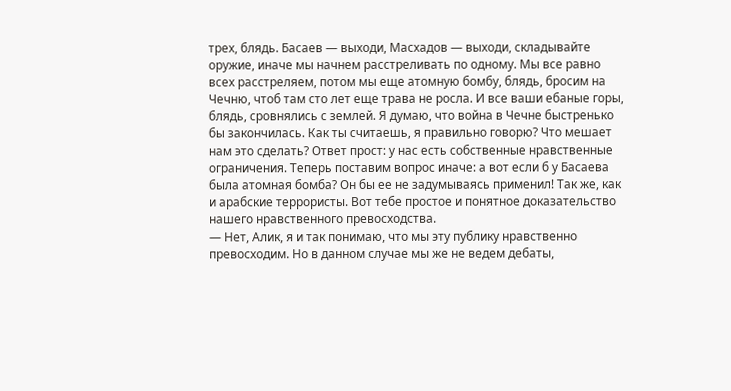трех, блядь. Басаев — выходи, Масхадов — выходи, складывайте оружие, иначе мы начнем расстреливать по одному. Мы все равно всех расстреляем, потом мы еще атомную бомбу, блядь, бросим на Чечню, чтоб там сто лет еще трава не росла. И все ваши ебаные горы, блядь, сровнялись с землей. Я думаю, что война в Чечне быстренько бы закончилась. Как ты считаешь, я правильно говорю? Что мешает нам это сделать? Ответ прост: у нас есть собственные нравственные ограничения. Теперь поставим вопрос иначе: а вот если б у Басаева была атомная бомба? Он бы ее не задумываясь применил! Так же, как и арабские террористы. Вот тебе простое и понятное доказательство нашего нравственного превосходства.
— Нет, Алик, я и так понимаю, что мы эту публику нравственно превосходим. Но в данном случае мы же не ведем дебаты,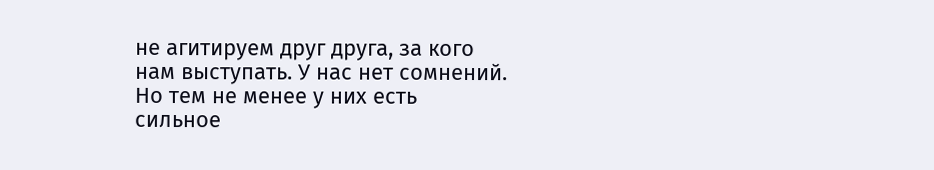не агитируем друг друга, за кого нам выступать. У нас нет сомнений. Но тем не менее у них есть сильное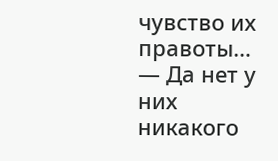чувство их правоты…
— Да нет у них никакого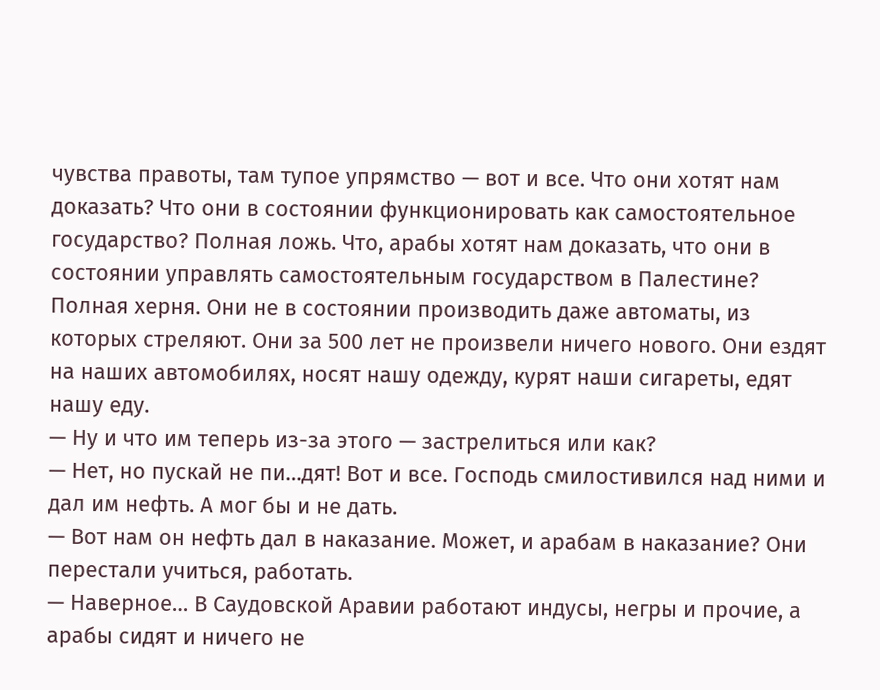чувства правоты, там тупое упрямство — вот и все. Что они хотят нам доказать? Что они в состоянии функционировать как самостоятельное государство? Полная ложь. Что, арабы хотят нам доказать, что они в состоянии управлять самостоятельным государством в Палестине? Полная херня. Они не в состоянии производить даже автоматы, из которых стреляют. Они за 500 лет не произвели ничего нового. Они ездят на наших автомобилях, носят нашу одежду, курят наши сигареты, едят нашу еду.
— Ну и что им теперь из-за этого — застрелиться или как?
— Нет, но пускай не пи…дят! Вот и все. Господь смилостивился над ними и дал им нефть. А мог бы и не дать.
— Вот нам он нефть дал в наказание. Может, и арабам в наказание? Они перестали учиться, работать.
— Наверное… В Саудовской Аравии работают индусы, негры и прочие, а арабы сидят и ничего не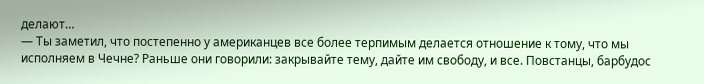делают…
— Ты заметил, что постепенно у американцев все более терпимым делается отношение к тому, что мы исполняем в Чечне? Раньше они говорили: закрывайте тему, дайте им свободу, и все. Повстанцы, барбудос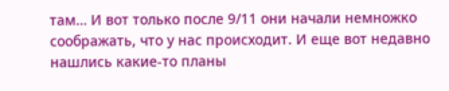там… И вот только после 9/11 они начали немножко соображать, что у нас происходит. И еще вот недавно нашлись какие-то планы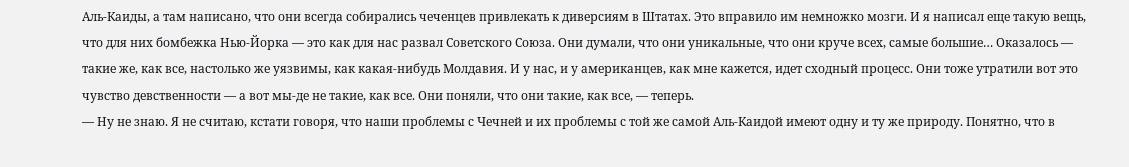Аль-Каиды, а там написано, что они всегда собирались чеченцев привлекать к диверсиям в Штатах. Это вправило им немножко мозги. И я написал еще такую вещь, что для них бомбежка Нью-Йорка — это как для нас развал Советского Союза. Они думали, что они уникальные, что они круче всех, самые большие… Оказалось — такие же, как все, настолько же уязвимы, как какая-нибудь Молдавия. И у нас, и у американцев, как мне кажется, идет сходный процесс. Они тоже утратили вот это чувство девственности — а вот мы-де не такие, как все. Они поняли, что они такие, как все, — теперь.
— Ну не знаю. Я не считаю, кстати говоря, что наши проблемы с Чечней и их проблемы с той же самой Аль-Каидой имеют одну и ту же природу. Понятно, что в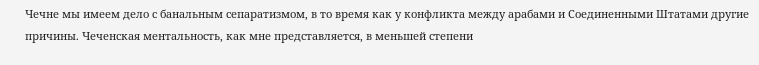Чечне мы имеем дело с банальным сепаратизмом, в то время как у конфликта между арабами и Соединенными Штатами другие причины. Чеченская ментальность, как мне представляется, в меньшей степени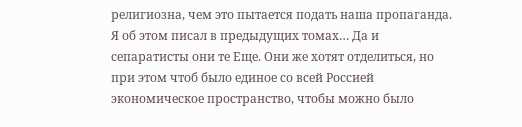религиозна, чем это пытается подать наша пропаганда. Я об этом писал в предыдущих томах… Да и сепаратисты они те Еще. Они же хотят отделиться, но при этом чтоб было единое со всей Россией экономическое пространство, чтобы можно было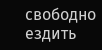свободно ездить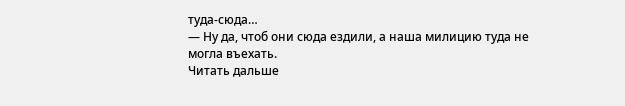туда-сюда…
— Ну да, чтоб они сюда ездили, а наша милицию туда не могла въехать.
Читать дальше